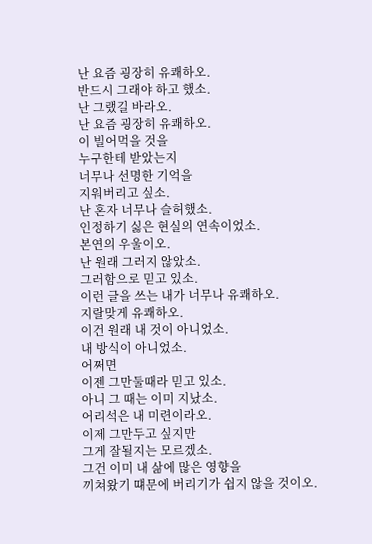난 요즘 굉장히 유쾌하오.
반드시 그래야 하고 했소.
난 그랬길 바라오.
난 요즘 굉장히 유쾌하오.
이 빌어먹을 것을
누구한테 받았는지
너무나 선명한 기억을
지워버리고 싶소.
난 혼자 너무나 슬허했소.
인정하기 싫은 현실의 연속이었소.
본연의 우울이오.
난 원래 그러지 않았소.
그러함으로 믿고 있소.
이런 글을 쓰는 내가 너무나 유쾌하오.
지랄맞게 유쾌하오.
이건 원래 내 것이 아니었소.
내 방식이 아니었소.
어쩌면
이젠 그만둘때라 믿고 있소.
아니 그 때는 이미 지났소.
어리석은 내 미련이라오.
이제 그만두고 싶지만
그게 잘될지는 모르겠소.
그건 이미 내 삶에 많은 영향을
끼쳐왔기 떄문에 버리기가 쉽지 않을 것이오.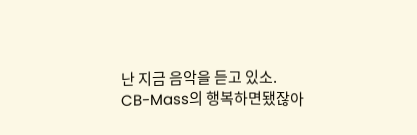난 지금 음악을 듣고 있소.
CB-Mass의 행복하면됐잖아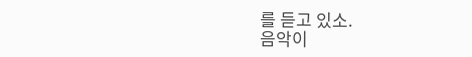를 듣고 있소.
음악이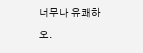너무나 유쾌하오.